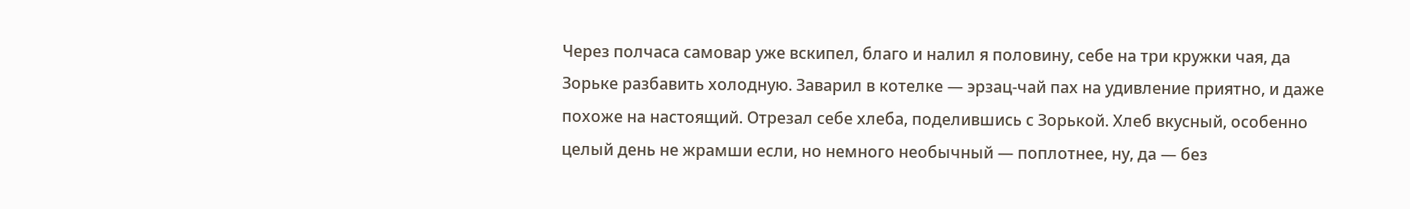Через полчаса самовар уже вскипел, благо и налил я половину, себе на три кружки чая, да Зорьке разбавить холодную. Заварил в котелке — эрзац-чай пах на удивление приятно, и даже похоже на настоящий. Отрезал себе хлеба, поделившись с Зорькой. Хлеб вкусный, особенно целый день не жрамши если, но немного необычный — поплотнее, ну, да — без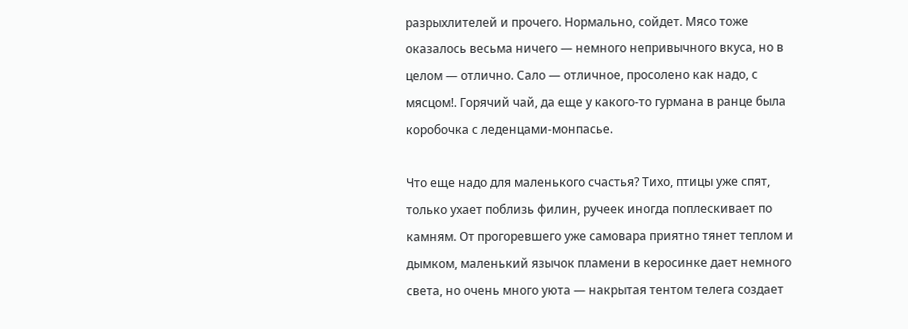разрыхлителей и прочего. Нормально, сойдет. Мясо тоже оказалось весьма ничего — немного непривычного вкуса, но в целом — отлично. Сало — отличное, просолено как надо, с мясцом!. Горячий чай, да еще у какого-то гурмана в ранце была коробочка с леденцами-монпасье.

Что еще надо для маленького счастья? Тихо, птицы уже спят, только ухает поблизь филин, ручеек иногда поплескивает по камням. От прогоревшего уже самовара приятно тянет теплом и дымком, маленький язычок пламени в керосинке дает немного света, но очень много уюта — накрытая тентом телега создает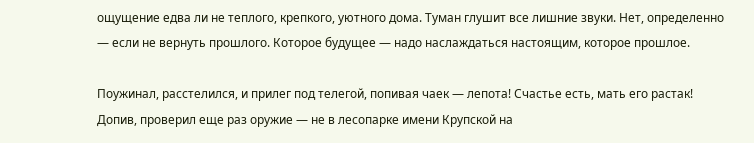ощущение едва ли не теплого, крепкого, уютного дома. Туман глушит все лишние звуки. Нет, определенно — если не вернуть прошлого. Которое будущее — надо наслаждаться настоящим, которое прошлое.

Поужинал, расстелился, и прилег под телегой, попивая чаек — лепота! Счастье есть, мать его растак! Допив, проверил еще раз оружие — не в лесопарке имени Крупской на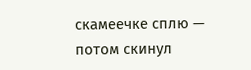скамеечке сплю — потом скинул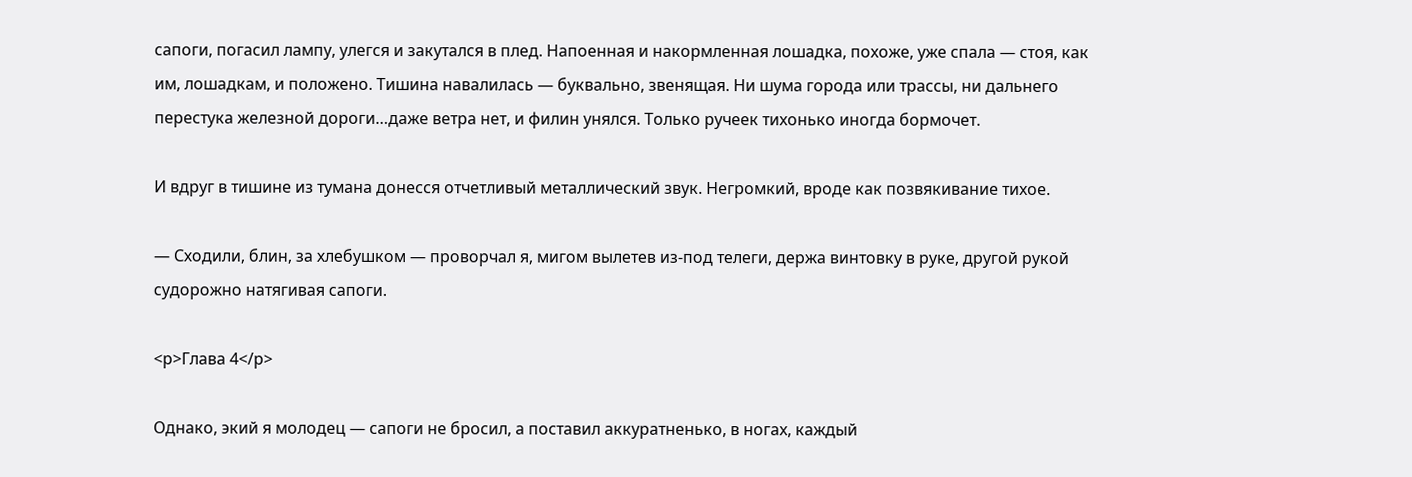сапоги, погасил лампу, улегся и закутался в плед. Напоенная и накормленная лошадка, похоже, уже спала — стоя, как им, лошадкам, и положено. Тишина навалилась — буквально, звенящая. Ни шума города или трассы, ни дальнего перестука железной дороги…даже ветра нет, и филин унялся. Только ручеек тихонько иногда бормочет.

И вдруг в тишине из тумана донесся отчетливый металлический звук. Негромкий, вроде как позвякивание тихое.

— Сходили, блин, за хлебушком — проворчал я, мигом вылетев из-под телеги, держа винтовку в руке, другой рукой судорожно натягивая сапоги.

<p>Глава 4</p>

Однако, экий я молодец — сапоги не бросил, а поставил аккуратненько, в ногах, каждый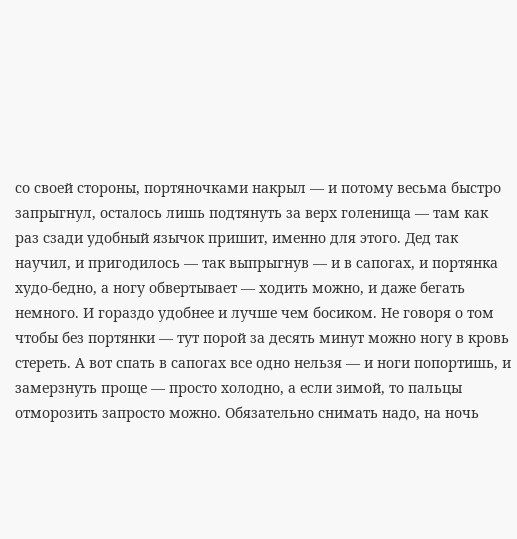со своей стороны, портяночками накрыл — и потому весьма быстро запрыгнул, осталось лишь подтянуть за верх голенища — там как раз сзади удобный язычок пришит, именно для этого. Дед так научил, и пригодилось — так выпрыгнув — и в сапогах, и портянка худо-бедно, а ногу обвертывает — ходить можно, и даже бегать немного. И гораздо удобнее и лучше чем босиком. Не говоря о том чтобы без портянки — тут порой за десять минут можно ногу в кровь стереть. А вот спать в сапогах все одно нельзя — и ноги попортишь, и замерзнуть проще — просто холодно, а если зимой, то пальцы отморозить запросто можно. Обязательно снимать надо, на ночь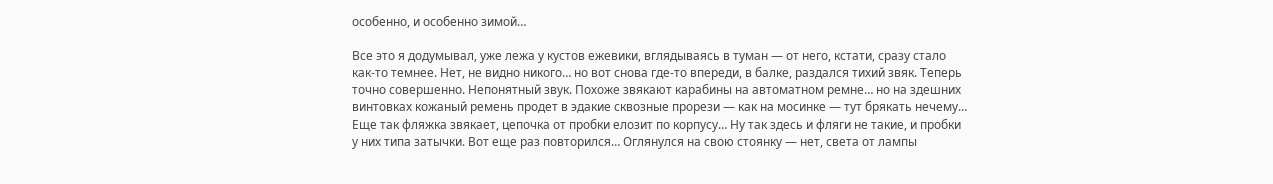особенно, и особенно зимой…

Все это я додумывал, уже лежа у кустов ежевики, вглядываясь в туман — от него, кстати, сразу стало как-то темнее. Нет, не видно никого… но вот снова где-то впереди, в балке, раздался тихий звяк. Теперь точно совершенно. Непонятный звук. Похоже звякают карабины на автоматном ремне… но на здешних винтовках кожаный ремень продет в эдакие сквозные прорези — как на мосинке — тут брякать нечему… Еще так фляжка звякает, цепочка от пробки елозит по корпусу… Ну так здесь и фляги не такие, и пробки у них типа затычки. Вот еще раз повторился… Оглянулся на свою стоянку — нет, света от лампы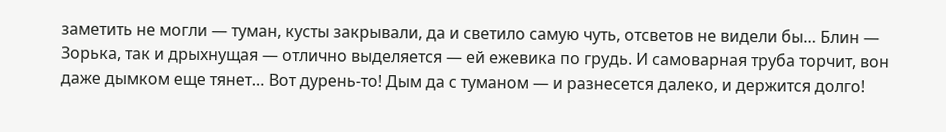заметить не могли — туман, кусты закрывали, да и светило самую чуть, отсветов не видели бы… Блин — Зорька, так и дрыхнущая — отлично выделяется — ей ежевика по грудь. И самоварная труба торчит, вон даже дымком еще тянет… Вот дурень-то! Дым да с туманом — и разнесется далеко, и держится долго!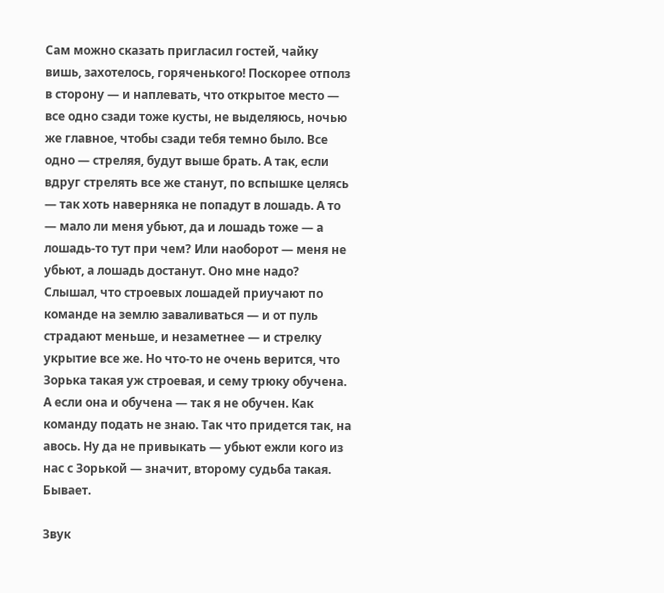Сам можно сказать пригласил гостей, чайку вишь, захотелось, горяченького! Поскорее отполз в сторону — и наплевать, что открытое место — все одно сзади тоже кусты, не выделяюсь, ночью же главное, чтобы сзади тебя темно было. Все одно — стреляя, будут выше брать. А так, если вдруг стрелять все же станут, по вспышке целясь — так хоть наверняка не попадут в лошадь. А то — мало ли меня убьют, да и лошадь тоже — а лошадь-то тут при чем? Или наоборот — меня не убьют, а лошадь достанут. Оно мне надо? Слышал, что строевых лошадей приучают по команде на землю заваливаться — и от пуль страдают меньше, и незаметнее — и стрелку укрытие все же. Но что-то не очень верится, что Зорька такая уж строевая, и сему трюку обучена. А если она и обучена — так я не обучен. Как команду подать не знаю. Так что придется так, на авось. Ну да не привыкать — убьют ежли кого из нас с Зорькой — значит, второму судьба такая. Бывает.

Звук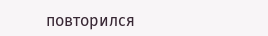повторился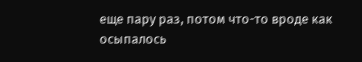еще пару раз, потом что-то вроде как осыпалось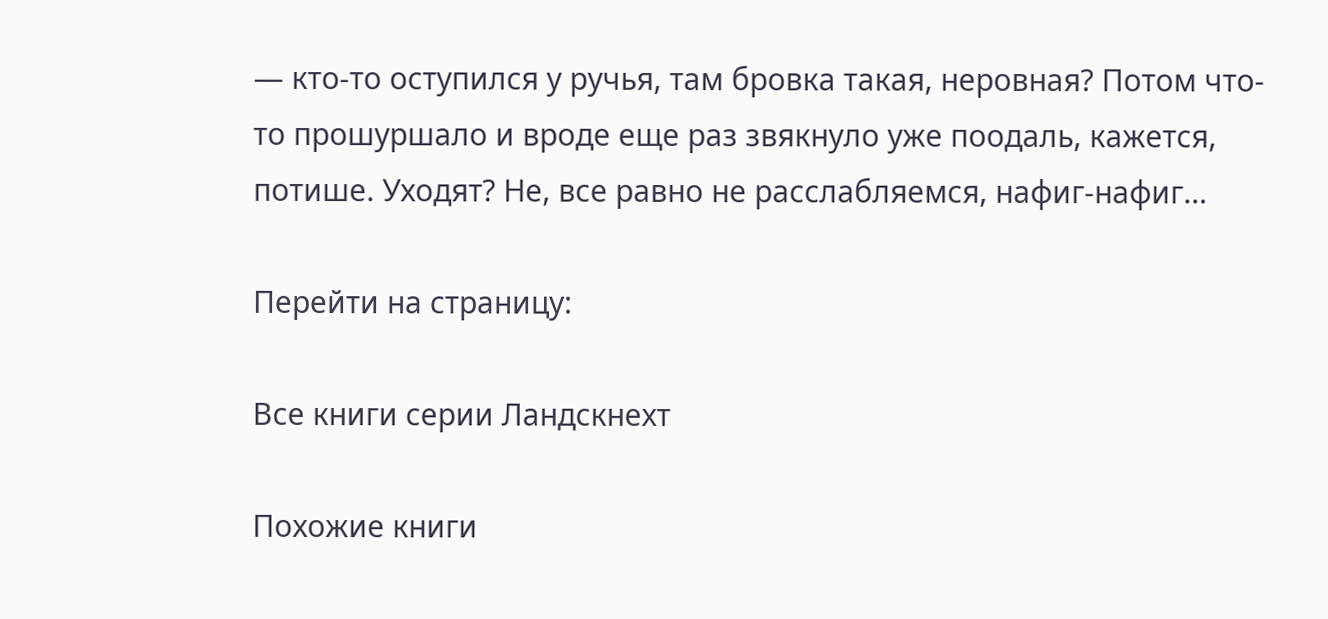— кто-то оступился у ручья, там бровка такая, неровная? Потом что-то прошуршало и вроде еще раз звякнуло уже поодаль, кажется, потише. Уходят? Не, все равно не расслабляемся, нафиг-нафиг…

Перейти на страницу:

Все книги серии Ландскнехт

Похожие книги